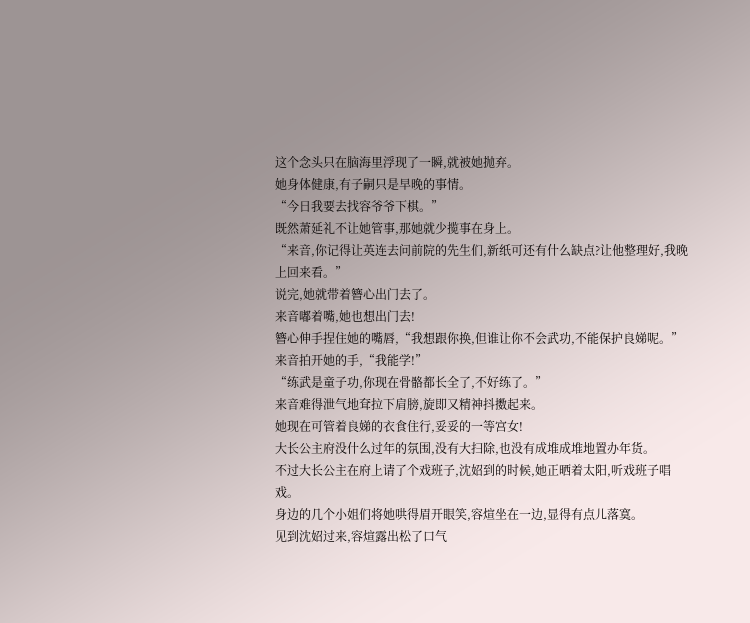这个念头只在脑海里浮现了一瞬,就被她抛弃。
她身体健康,有子嗣只是早晚的事情。
“今日我要去找容爷爷下棋。”
既然萧延礼不让她管事,那她就少揽事在身上。
“来音,你记得让英连去问前院的先生们,新纸可还有什么缺点?让他整理好,我晚上回来看。”
说完,她就带着簪心出门去了。
来音嘟着嘴,她也想出门去!
簪心伸手捏住她的嘴唇,“我想跟你换,但谁让你不会武功,不能保护良娣呢。”
来音拍开她的手,“我能学!”
“练武是童子功,你现在骨骼都长全了,不好练了。”
来音难得泄气地耷拉下肩膀,旋即又精神抖擞起来。
她现在可管着良娣的衣食住行,妥妥的一等宫女!
大长公主府没什么过年的氛围,没有大扫除,也没有成堆成堆地置办年货。
不过大长公主在府上请了个戏班子,沈妱到的时候,她正晒着太阳,听戏班子唱戏。
身边的几个小姐们将她哄得眉开眼笑,容煊坐在一边,显得有点儿落寞。
见到沈妱过来,容煊露出松了口气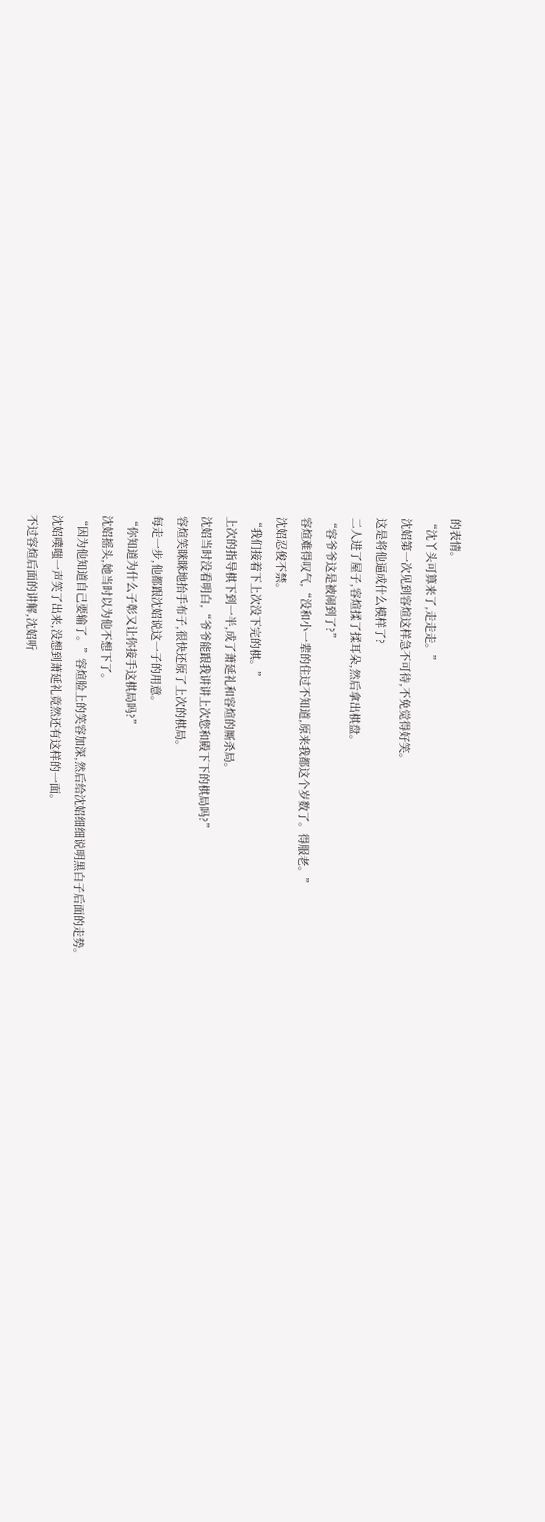的表情。
“沈丫头可算来了,走走走。”
沈妱第一次见到容煊这样急不可待,不免觉得好笑。
这是将他逼成什么模样了?
二人进了屋子,容煊揉了揉耳朵,然后拿出棋盘。
“容爷爷这是被闹到了?”
容煊难得叹气,“没和小一辈的住过不知道,原来我都这个岁数了。得服老。”
沈妱忍俊不禁。
“我们接着下上次没下完的棋。”
上次的指导棋下到一半,成了萧延礼和容煊的厮杀局。
沈妱当时没看明白,“爷爷能跟我讲讲上次您和殿下下的棋局吗?”
容煊笑眯眯地抬手布子,很快还原了上次的棋局。
每走一步,他都跟沈妱说这一子的用意。
“你知道为什么子彰又让你接手这棋局吗?”
沈妱摇头,她当时以为他不想下了。
“因为他知道自己要输了。”容煊脸上的笑容加深,然后给沈妱细细说明黑白子后面的走势。
沈妱噗嗤一声笑了出来,没想到萧延礼竟然还有这样的一面。
不过容煊后面的讲解,沈妱听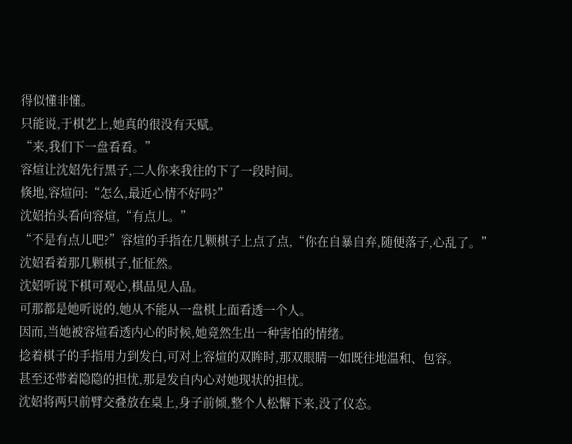得似懂非懂。
只能说,于棋艺上,她真的很没有天赋。
“来,我们下一盘看看。”
容煊让沈妱先行黑子,二人你来我往的下了一段时间。
倏地,容煊问:“怎么,最近心情不好吗?”
沈妱抬头看向容煊,“有点儿。”
“不是有点儿吧?”容煊的手指在几颗棋子上点了点,“你在自暴自弃,随便落子,心乱了。”
沈妱看着那几颗棋子,怔怔然。
沈妱听说下棋可观心,棋品见人品。
可那都是她听说的,她从不能从一盘棋上面看透一个人。
因而,当她被容煊看透内心的时候,她竟然生出一种害怕的情绪。
捻着棋子的手指用力到发白,可对上容煊的双眸时,那双眼睛一如既往地温和、包容。
甚至还带着隐隐的担忧,那是发自内心对她现状的担忧。
沈妱将两只前臂交叠放在桌上,身子前倾,整个人松懈下来,没了仪态。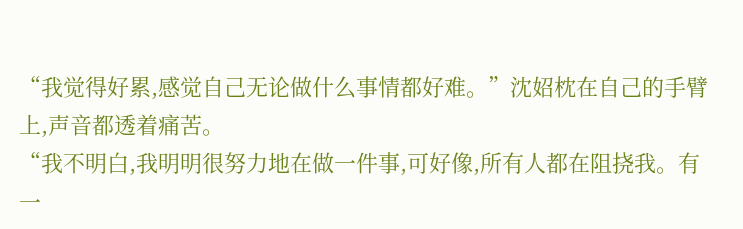“我觉得好累,感觉自己无论做什么事情都好难。”沈妱枕在自己的手臂上,声音都透着痛苦。
“我不明白,我明明很努力地在做一件事,可好像,所有人都在阻挠我。有一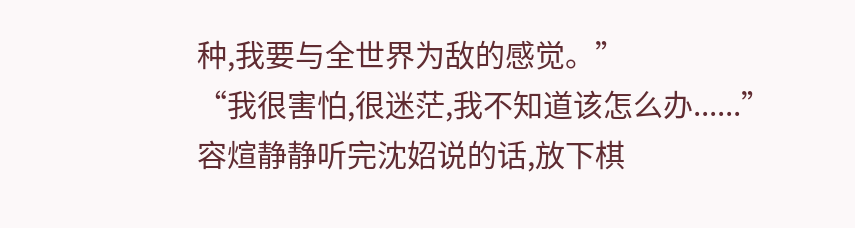种,我要与全世界为敌的感觉。”
“我很害怕,很迷茫,我不知道该怎么办......”
容煊静静听完沈妱说的话,放下棋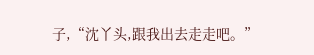子,“沈丫头,跟我出去走走吧。”